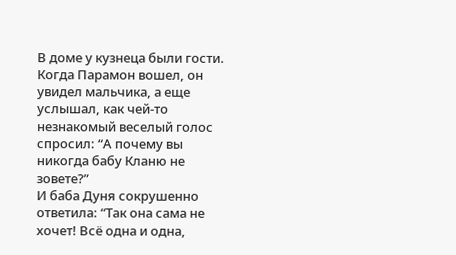В доме у кузнеца были гости.
Когда Парамон вошел, он увидел мальчика, а еще услышал, как чей-то незнакомый веселый голос спросил: “А почему вы никогда бабу Кланю не зовете?”
И баба Дуня сокрушенно ответила: “Так она сама не хочет! Всё одна и одна,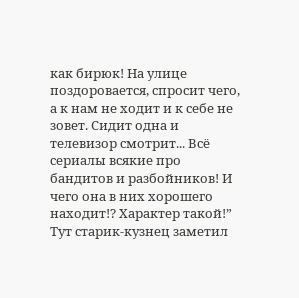как бирюк! На улице поздоровается, спросит чего, а к нам не ходит и к себе не зовет. Сидит одна и телевизор смотрит... Всё сериалы всякие про бандитов и разбойников! И чего она в них хорошего находит!? Характер такой!”
Тут старик-кузнец заметил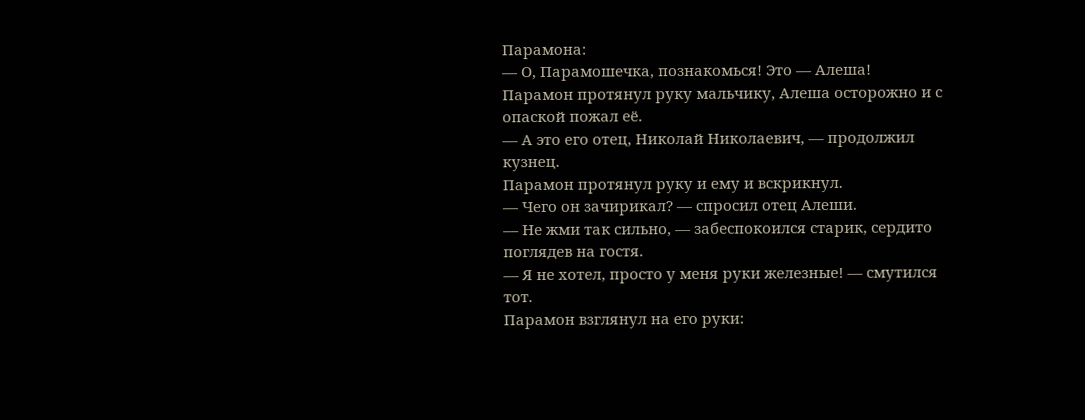Парамона:
— О, Парамошечка, познакомься! Это — Алеша!
Парамон протянул руку мальчику, Алеша осторожно и с опаской пожал её.
— А это его отец, Николай Николаевич, — продолжил кузнец.
Парамон протянул руку и ему и вскрикнул.
— Чего он зачирикал? — спросил отец Алеши.
— Не жми так сильно, — забеспокоился старик, сердито поглядев на гостя.
— Я не хотел, просто у меня руки железные! — смутился тот.
Парамон взглянул на его руки: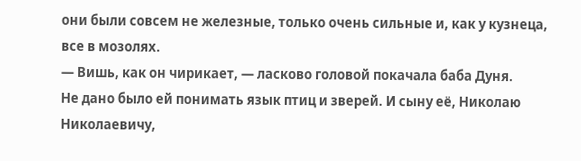они были совсем не железные, только очень сильные и, как у кузнеца, все в мозолях.
— Вишь, как он чирикает, — ласково головой покачала баба Дуня.
Не дано было ей понимать язык птиц и зверей. И сыну её, Николаю Николаевичу,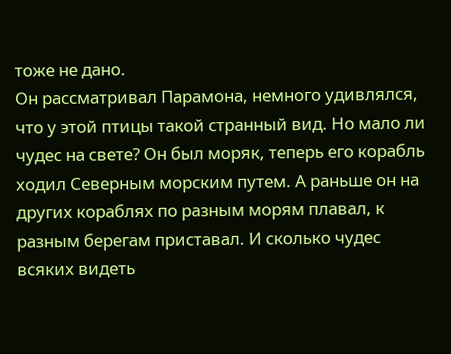тоже не дано.
Он рассматривал Парамона, немного удивлялся, что у этой птицы такой странный вид. Но мало ли чудес на свете? Он был моряк, теперь его корабль ходил Северным морским путем. А раньше он на других кораблях по разным морям плавал, к разным берегам приставал. И сколько чудес всяких видеть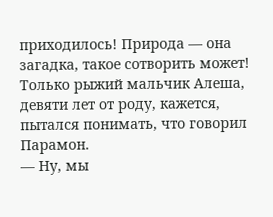приходилось! Природа — она загадка, такое сотворить может!
Только рыжий мальчик Алеша, девяти лет от роду, кажется, пытался понимать, что говорил Парамон.
— Ну, мы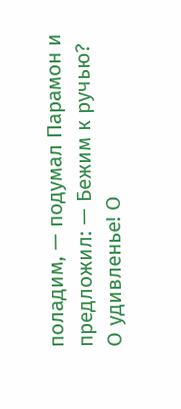поладим, — подумал Парамон и предложил: — Бежим к ручью?
О удивленье! О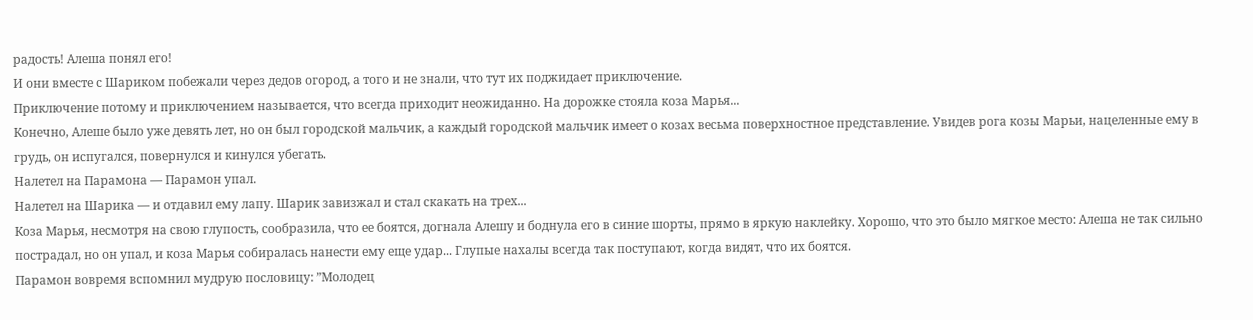радость! Алеша понял его!
И они вместе с Шариком побежали через дедов огород, а того и не знали, что тут их поджидает приключение.
Приключение потому и приключением называется, что всегда приходит неожиданно. На дорожке стояла коза Марья...
Конечно, Алеше было уже девять лет, но он был городской мальчик, а каждый городской мальчик имеет о козах весьма поверхностное представление. Увидев рога козы Марьи, нацеленные ему в грудь, он испугался, повернулся и кинулся убегать.
Налетел на Парамона — Парамон упал.
Налетел на Шарика — и отдавил ему лапу. Шарик завизжал и стал скакать на трех...
Коза Марья, несмотря на свою глупость, сообразила, что ее боятся, догнала Алешу и боднула его в синие шорты, прямо в яркую наклейку. Хорошо, что это было мягкое место: Алеша не так сильно пострадал, но он упал, и коза Марья собиралась нанести ему еще удар... Глупые нахалы всегда так поступают, когда видят, что их боятся.
Парамон вовремя вспомнил мудрую пословицу: ”Молодец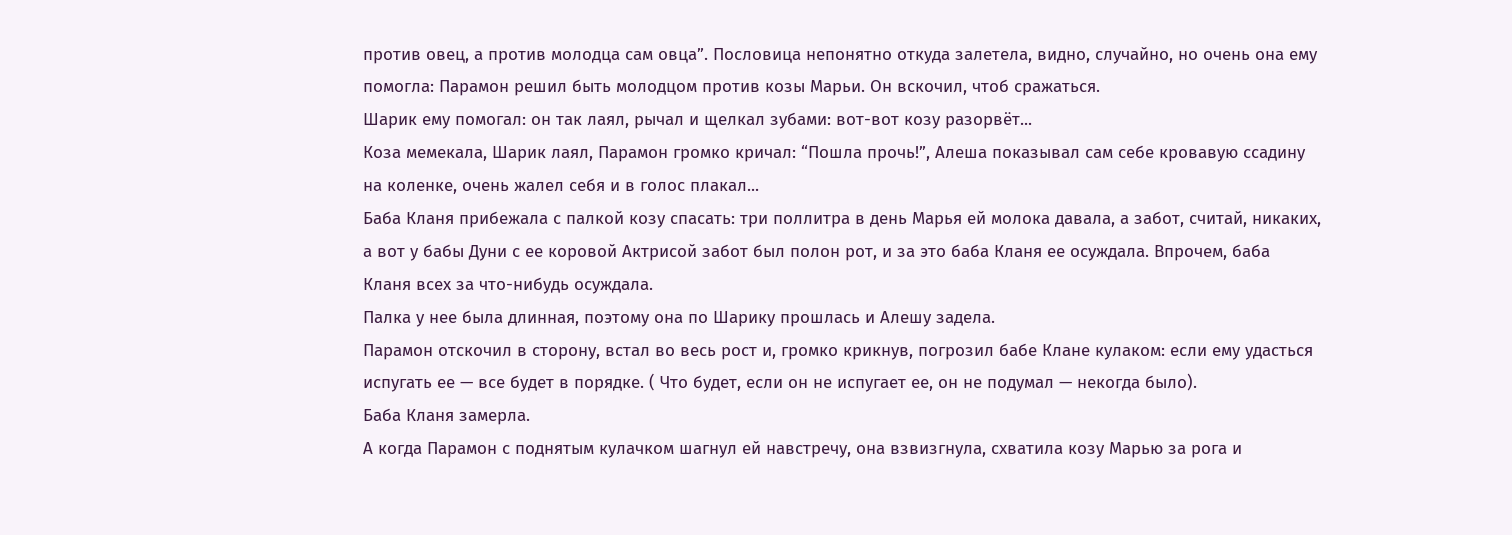против овец, а против молодца сам овца”. Пословица непонятно откуда залетела, видно, случайно, но очень она ему помогла: Парамон решил быть молодцом против козы Марьи. Он вскочил, чтоб сражаться.
Шарик ему помогал: он так лаял, рычал и щелкал зубами: вот-вот козу разорвёт...
Коза мемекала, Шарик лаял, Парамон громко кричал: “Пошла прочь!”, Алеша показывал сам себе кровавую ссадину на коленке, очень жалел себя и в голос плакал...
Баба Кланя прибежала с палкой козу спасать: три поллитра в день Марья ей молока давала, а забот, считай, никаких, а вот у бабы Дуни с ее коровой Актрисой забот был полон рот, и за это баба Кланя ее осуждала. Впрочем, баба Кланя всех за что-нибудь осуждала.
Палка у нее была длинная, поэтому она по Шарику прошлась и Алешу задела.
Парамон отскочил в сторону, встал во весь рост и, громко крикнув, погрозил бабе Клане кулаком: если ему удасться испугать ее — все будет в порядке. ( Что будет, если он не испугает ее, он не подумал — некогда было).
Баба Кланя замерла.
А когда Парамон с поднятым кулачком шагнул ей навстречу, она взвизгнула, схватила козу Марью за рога и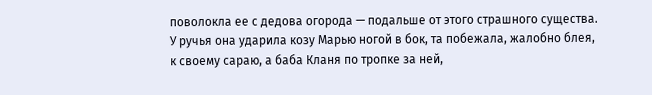поволокла ее с дедова огорода — подальше от этого страшного существа.
У ручья она ударила козу Марью ногой в бок, та побежала, жалобно блея, к своему сараю, а баба Кланя по тропке за ней,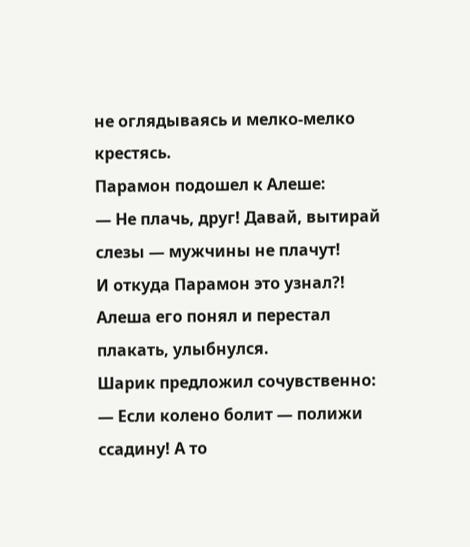не оглядываясь и мелко-мелко крестясь.
Парамон подошел к Алеше:
— Не плачь, друг! Давай, вытирай слезы — мужчины не плачут!
И откуда Парамон это узнал?!
Алеша его понял и перестал плакать, улыбнулся.
Шарик предложил сочувственно:
— Если колено болит — полижи ссадину! А то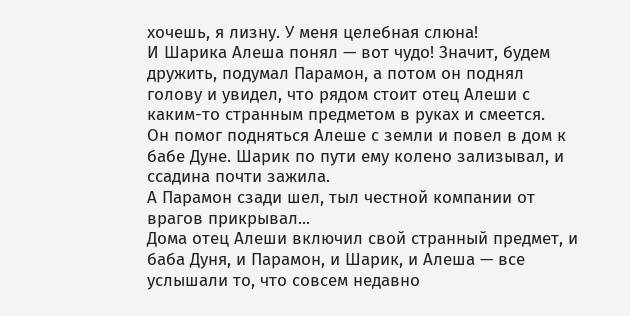хочешь, я лизну. У меня целебная слюна!
И Шарика Алеша понял — вот чудо! Значит, будем дружить, подумал Парамон, а потом он поднял голову и увидел, что рядом стоит отец Алеши с каким-то странным предметом в руках и смеется.
Он помог подняться Алеше с земли и повел в дом к бабе Дуне. Шарик по пути ему колено зализывал, и ссадина почти зажила.
А Парамон сзади шел, тыл честной компании от врагов прикрывал...
Дома отец Алеши включил свой странный предмет, и баба Дуня, и Парамон, и Шарик, и Алеша — все услышали то, что совсем недавно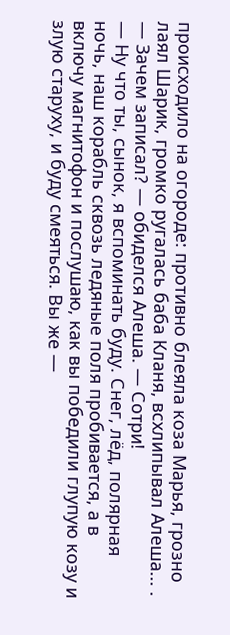происходило на огороде: противно блеяла коза Марья, грозно лаял Шарик, громко ругалась баба Кланя, всхлипывал Алеша... .
— Зачем записал? — обиделся Алеша. — Сотри!
— Ну что ты, сынок, я вспоминать буду. Снег, лёд, полярная ночь, наш корабль сквозь ледяные поля пробивается, а в включу магнитофон и послушаю, как вы победили глупую козу и злую старуху, и буду смеяться. Вы же —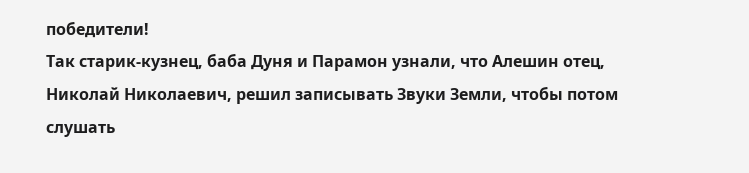победители!
Так старик-кузнец, баба Дуня и Парамон узнали, что Алешин отец, Николай Николаевич, решил записывать Звуки Земли, чтобы потом слушать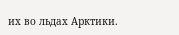их во льдах Арктики.